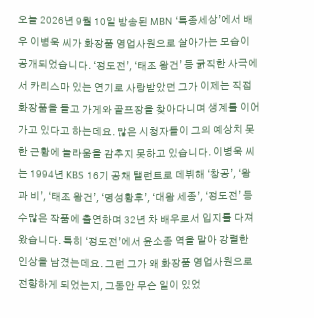오늘 2026년 9월 10일 방송된 MBN ‘특종세상’에서 배우 이병욱 씨가 화장품 영업사원으로 살아가는 모습이 공개되었습니다. ‘정도전’, ‘태조 왕건’ 등 굵직한 사극에서 카리스마 있는 연기로 사랑받았던 그가 이제는 직접 화장품을 들고 가게와 골프장을 찾아다니며 생계를 이어가고 있다고 하는데요. 많은 시청자들이 그의 예상치 못한 근황에 놀라움을 감추지 못하고 있습니다. 이병욱 씨는 1994년 KBS 16기 공채 탤런트로 데뷔해 ‘창공’, ‘왕과 비’, ‘태조 왕건’, ‘명성황후’, ‘대왕 세종’, ‘정도전’ 등 수많은 작품에 출연하며 32년 차 배우로서 입지를 다져왔습니다. 특히 ‘정도전’에서 윤소종 역을 맡아 강렬한 인상을 남겼는데요. 그런 그가 왜 화장품 영업사원으로 전향하게 되었는지, 그동안 무슨 일이 있었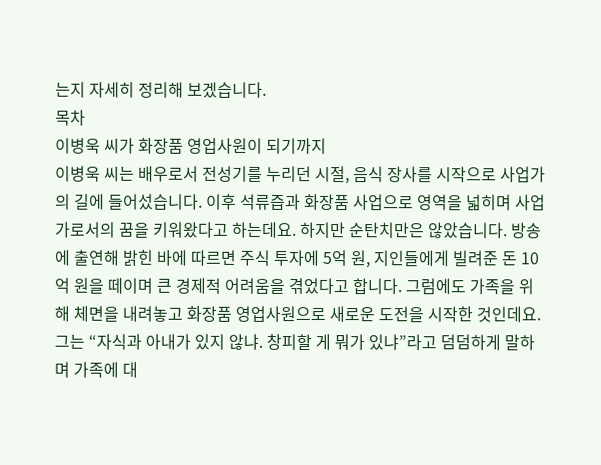는지 자세히 정리해 보겠습니다.
목차
이병욱 씨가 화장품 영업사원이 되기까지
이병욱 씨는 배우로서 전성기를 누리던 시절, 음식 장사를 시작으로 사업가의 길에 들어섰습니다. 이후 석류즙과 화장품 사업으로 영역을 넓히며 사업가로서의 꿈을 키워왔다고 하는데요. 하지만 순탄치만은 않았습니다. 방송에 출연해 밝힌 바에 따르면 주식 투자에 5억 원, 지인들에게 빌려준 돈 10억 원을 떼이며 큰 경제적 어려움을 겪었다고 합니다. 그럼에도 가족을 위해 체면을 내려놓고 화장품 영업사원으로 새로운 도전을 시작한 것인데요. 그는 “자식과 아내가 있지 않냐. 창피할 게 뭐가 있냐”라고 덤덤하게 말하며 가족에 대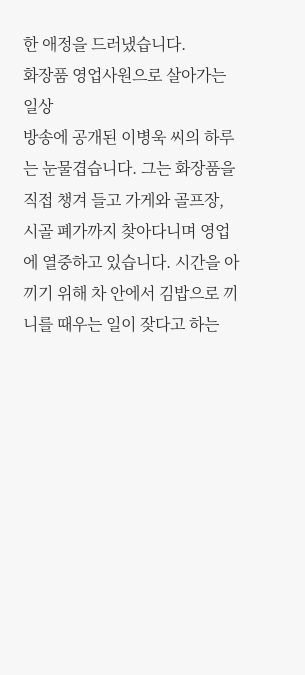한 애정을 드러냈습니다.
화장품 영업사원으로 살아가는 일상
방송에 공개된 이병욱 씨의 하루는 눈물겹습니다. 그는 화장품을 직접 챙겨 들고 가게와 골프장, 시골 폐가까지 찾아다니며 영업에 열중하고 있습니다. 시간을 아끼기 위해 차 안에서 김밥으로 끼니를 때우는 일이 잦다고 하는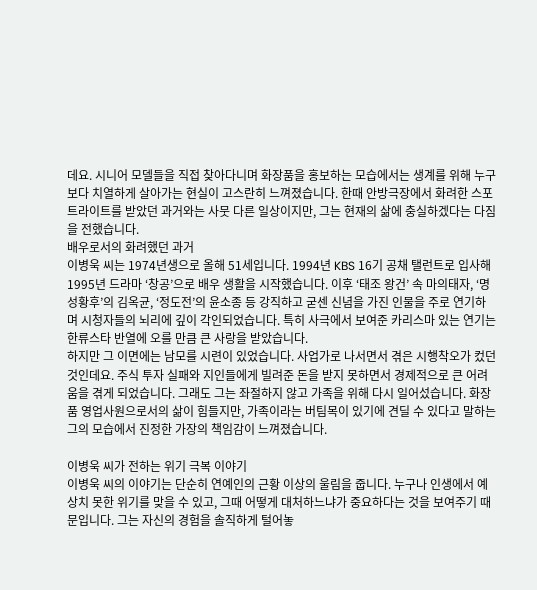데요. 시니어 모델들을 직접 찾아다니며 화장품을 홍보하는 모습에서는 생계를 위해 누구보다 치열하게 살아가는 현실이 고스란히 느껴졌습니다. 한때 안방극장에서 화려한 스포트라이트를 받았던 과거와는 사뭇 다른 일상이지만, 그는 현재의 삶에 충실하겠다는 다짐을 전했습니다.
배우로서의 화려했던 과거
이병욱 씨는 1974년생으로 올해 51세입니다. 1994년 KBS 16기 공채 탤런트로 입사해 1995년 드라마 ‘창공’으로 배우 생활을 시작했습니다. 이후 ‘태조 왕건’ 속 마의태자, ‘명성황후’의 김옥균, ‘정도전’의 윤소종 등 강직하고 굳센 신념을 가진 인물을 주로 연기하며 시청자들의 뇌리에 깊이 각인되었습니다. 특히 사극에서 보여준 카리스마 있는 연기는 한류스타 반열에 오를 만큼 큰 사랑을 받았습니다.
하지만 그 이면에는 남모를 시련이 있었습니다. 사업가로 나서면서 겪은 시행착오가 컸던 것인데요. 주식 투자 실패와 지인들에게 빌려준 돈을 받지 못하면서 경제적으로 큰 어려움을 겪게 되었습니다. 그래도 그는 좌절하지 않고 가족을 위해 다시 일어섰습니다. 화장품 영업사원으로서의 삶이 힘들지만, 가족이라는 버팀목이 있기에 견딜 수 있다고 말하는 그의 모습에서 진정한 가장의 책임감이 느껴졌습니다.

이병욱 씨가 전하는 위기 극복 이야기
이병욱 씨의 이야기는 단순히 연예인의 근황 이상의 울림을 줍니다. 누구나 인생에서 예상치 못한 위기를 맞을 수 있고, 그때 어떻게 대처하느냐가 중요하다는 것을 보여주기 때문입니다. 그는 자신의 경험을 솔직하게 털어놓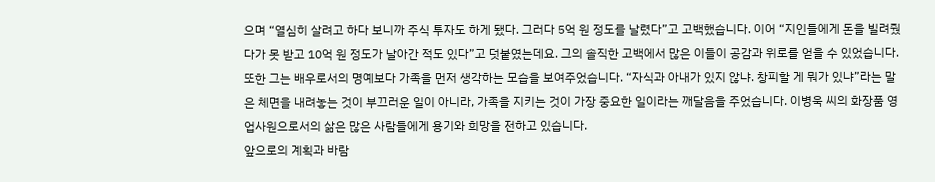으며 “열심히 살려고 하다 보니까 주식 투자도 하게 됐다. 그러다 5억 원 정도를 날렸다”고 고백했습니다. 이어 “지인들에게 돈을 빌려줬다가 못 받고 10억 원 정도가 날아간 적도 있다”고 덧붙였는데요. 그의 솔직한 고백에서 많은 이들이 공감과 위로를 얻을 수 있었습니다.
또한 그는 배우로서의 명예보다 가족을 먼저 생각하는 모습을 보여주었습니다. “자식과 아내가 있지 않냐. 창피할 게 뭐가 있냐”라는 말은 체면을 내려놓는 것이 부끄러운 일이 아니라, 가족을 지키는 것이 가장 중요한 일이라는 깨달음을 주었습니다. 이병욱 씨의 화장품 영업사원으로서의 삶은 많은 사람들에게 용기와 희망을 전하고 있습니다.
앞으로의 계획과 바람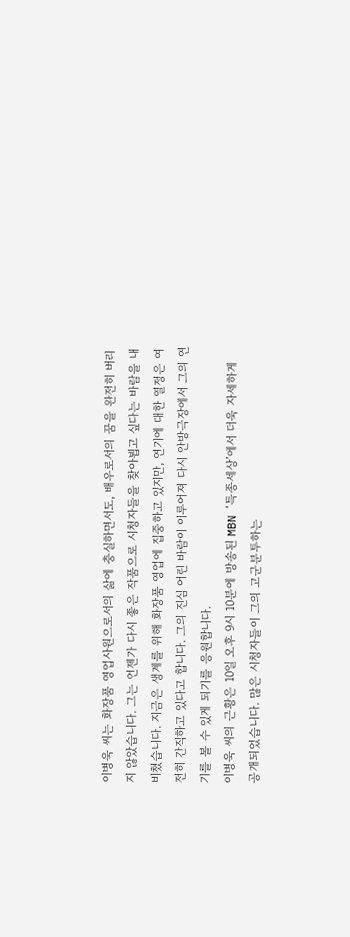이병욱 씨는 화장품 영업사원으로서의 삶에 충실하면서도, 배우로서의 꿈을 완전히 버리지 않았습니다. 그는 언젠가 다시 좋은 작품으로 시청자들을 찾아뵙고 싶다는 바람을 내비쳤습니다. 지금은 생계를 위해 화장품 영업에 집중하고 있지만, 연기에 대한 열정은 여전히 간직하고 있다고 합니다. 그의 진심 어린 바람이 이루어져 다시 안방극장에서 그의 연기를 볼 수 있게 되기를 응원합니다.
이병욱 씨의 근황은 10일 오후 9시 10분에 방송된 MBN ‘특종세상’에서 더욱 자세하게 공개되었습니다. 많은 시청자들이 그의 고군분투하는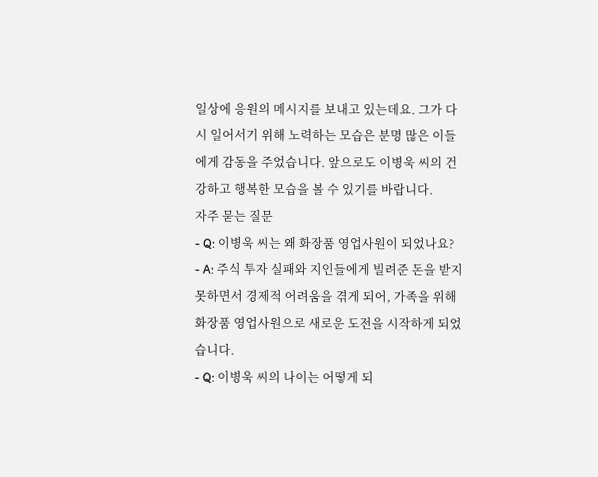일상에 응원의 메시지를 보내고 있는데요. 그가 다시 일어서기 위해 노력하는 모습은 분명 많은 이들에게 감동을 주었습니다. 앞으로도 이병욱 씨의 건강하고 행복한 모습을 볼 수 있기를 바랍니다.
자주 묻는 질문
- Q: 이병욱 씨는 왜 화장품 영업사원이 되었나요?
- A: 주식 투자 실패와 지인들에게 빌려준 돈을 받지 못하면서 경제적 어려움을 겪게 되어, 가족을 위해 화장품 영업사원으로 새로운 도전을 시작하게 되었습니다.
- Q: 이병욱 씨의 나이는 어떻게 되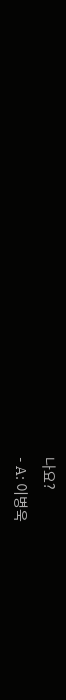나요?
- A: 이병욱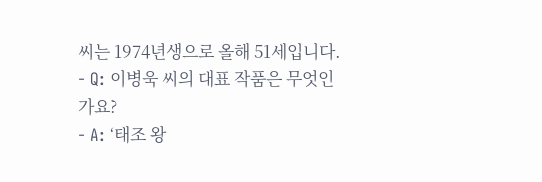씨는 1974년생으로 올해 51세입니다.
- Q: 이병욱 씨의 대표 작품은 무엇인가요?
- A: ‘태조 왕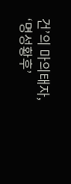건’의 마의태자, ‘명성황후’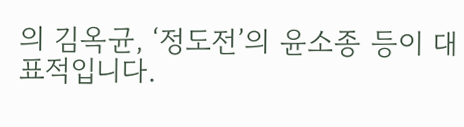의 김옥균, ‘정도전’의 윤소종 등이 대표적입니다.